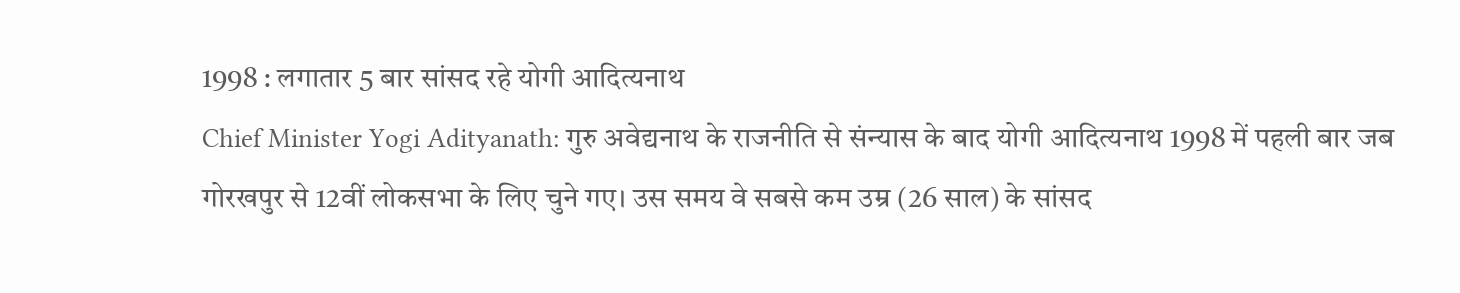1998 : लगातार 5 बार सांसद रहे योगी आदित्यनाथ
Chief Minister Yogi Adityanath: गुरु अवेद्यनाथ के राजनीति से संन्यास के बाद योगी आदित्यनाथ 1998 में पहली बार जब गोरखपुर से 12वीं लोकसभा के लिए चुने गए। उस समय वे सबसे कम उम्र (26 साल) के सांसद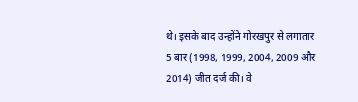थे। इसके बाद उन्होंने गोरखपुर से लगातार 5 बार (1998, 1999, 2004, 2009 और 2014) जीत दर्ज की। वे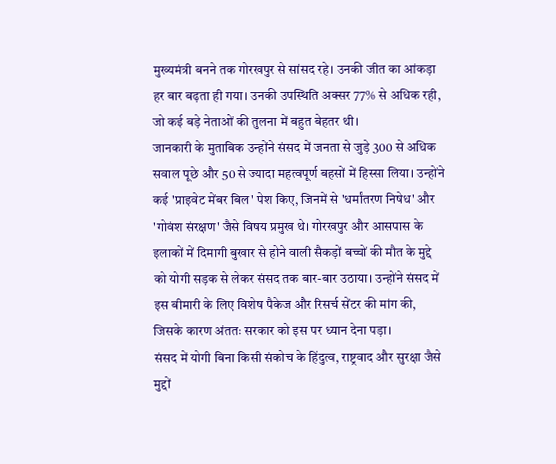मुख्यमंत्री बनने तक गोरखपुर से सांसद रहे। उनकी जीत का आंकड़ा हर बार बढ़ता ही गया। उनकी उपस्थिति अक्सर 77% से अधिक रही, जो कई बड़े नेताओं की तुलना में बहुत बेहतर थी।
जानकारी के मुताबिक उन्होंने संसद में जनता से जुड़े 300 से अधिक सवाल पूछे और 50 से ज्यादा महत्वपूर्ण बहसों में हिस्सा लिया। उन्होंने कई 'प्राइवेट मेंबर बिल' पेश किए, जिनमें से 'धर्मांतरण निषेध' और 'गोवंश संरक्षण' जैसे विषय प्रमुख थे। गोरखपुर और आसपास के इलाकों में दिमागी बुखार से होने वाली सैकड़ों बच्चों की मौत के मुद्दे को योगी सड़क से लेकर संसद तक बार-बार उठाया। उन्होंने संसद में इस बीमारी के लिए विशेष पैकेज और रिसर्च सेंटर की मांग की, जिसके कारण अंततः सरकार को इस पर ध्यान देना पड़ा।
संसद में योगी बिना किसी संकोच के हिंदुत्व, राष्ट्रवाद और सुरक्षा जैसे मुद्दों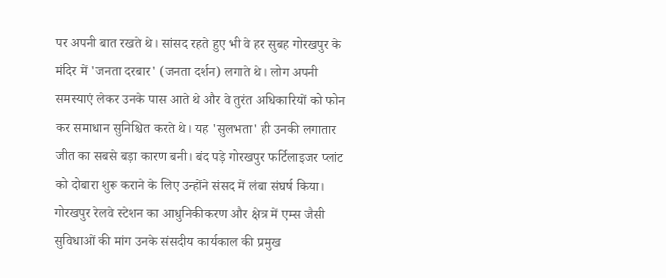पर अपनी बात रखते थे। सांसद रहते हुए भी वे हर सुबह गोरखपुर के मंदिर में 'जनता दरबार' (जनता दर्शन) लगाते थे। लोग अपनी समस्याएं लेकर उनके पास आते थे और वे तुरंत अधिकारियों को फोन कर समाधान सुनिश्चित करते थे। यह 'सुलभता' ही उनकी लगातार जीत का सबसे बड़ा कारण बनी। बंद पड़े गोरखपुर फर्टिलाइजर प्लांट को दोबारा शुरू कराने के लिए उन्होंने संसद में लंबा संघर्ष किया। गोरखपुर रेलवे स्टेशन का आधुनिकीकरण और क्षेत्र में एम्स जैसी सुविधाओं की मांग उनके संसदीय कार्यकाल की प्रमुख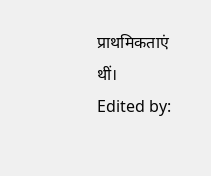प्राथमिकताएं थीं।
Edited by: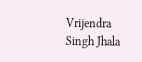Vrijendra Singh Jhala